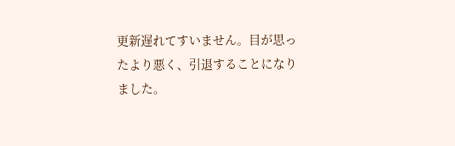更新遅れてすいません。目が思ったより悪く、引退することになりました。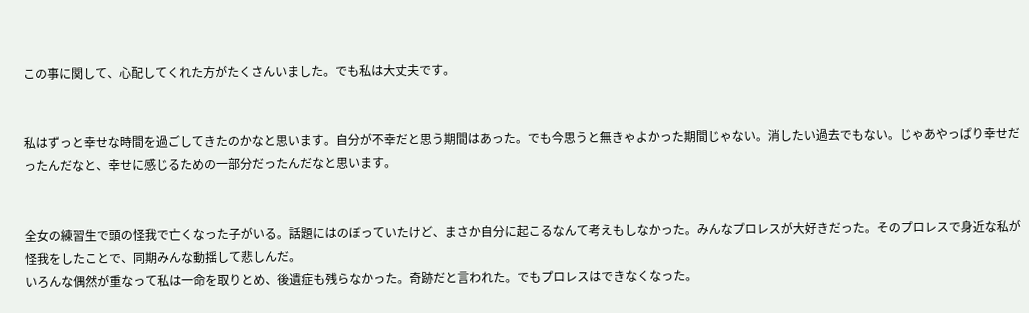この事に関して、心配してくれた方がたくさんいました。でも私は大丈夫です。


私はずっと幸せな時間を過ごしてきたのかなと思います。自分が不幸だと思う期間はあった。でも今思うと無きゃよかった期間じゃない。消したい過去でもない。じゃあやっぱり幸せだったんだなと、幸せに感じるための一部分だったんだなと思います。


全女の練習生で頭の怪我で亡くなった子がいる。話題にはのぼっていたけど、まさか自分に起こるなんて考えもしなかった。みんなプロレスが大好きだった。そのプロレスで身近な私が怪我をしたことで、同期みんな動揺して悲しんだ。
いろんな偶然が重なって私は一命を取りとめ、後遺症も残らなかった。奇跡だと言われた。でもプロレスはできなくなった。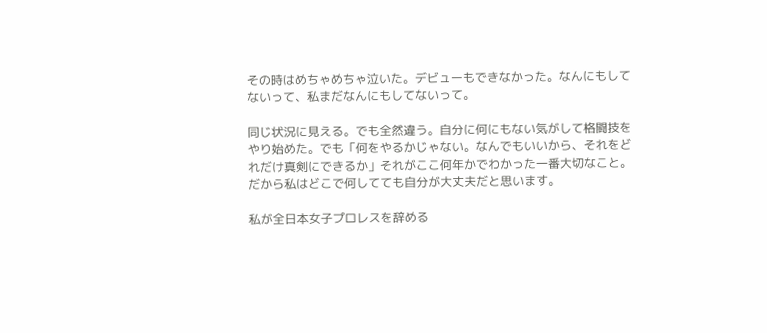その時はめちゃめちゃ泣いた。デビューもできなかった。なんにもしてないって、私まだなんにもしてないって。

同じ状況に見える。でも全然違う。自分に何にもない気がして格闘技をやり始めた。でも「何をやるかじゃない。なんでもいいから、それをどれだけ真剣にできるか」それがここ何年かでわかった一番大切なこと。だから私はどこで何してても自分が大丈夫だと思います。

私が全日本女子プロレスを辞める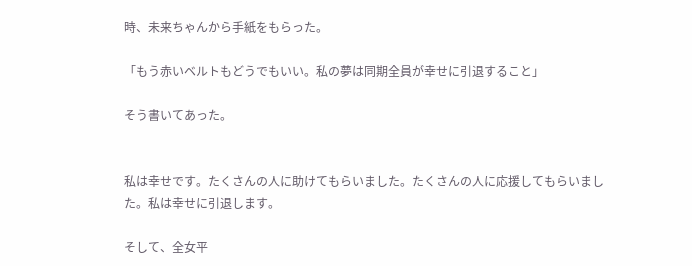時、未来ちゃんから手紙をもらった。

「もう赤いベルトもどうでもいい。私の夢は同期全員が幸せに引退すること」

そう書いてあった。


私は幸せです。たくさんの人に助けてもらいました。たくさんの人に応援してもらいました。私は幸せに引退します。

そして、全女平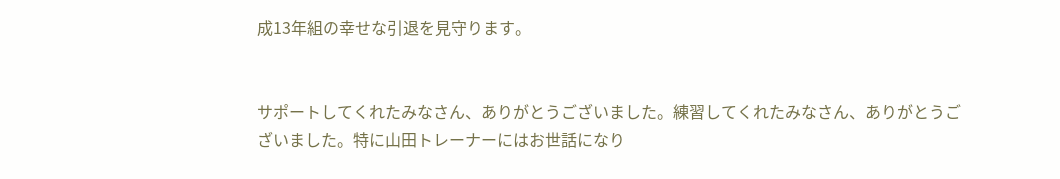成13年組の幸せな引退を見守ります。


サポートしてくれたみなさん、ありがとうございました。練習してくれたみなさん、ありがとうございました。特に山田トレーナーにはお世話になり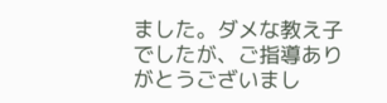ました。ダメな教え子でしたが、ご指導ありがとうございまし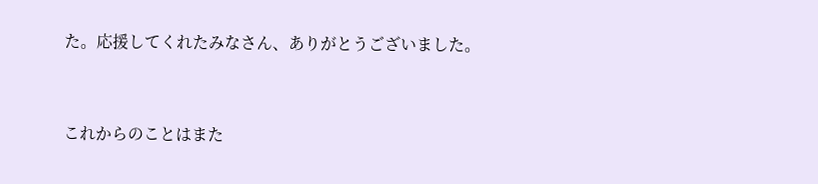た。応援してくれたみなさん、ありがとうございました。


これからのことはまた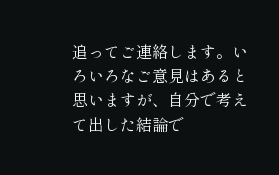追ってご連絡します。いろいろなご意見はあると思いますが、自分で考えて出した結論で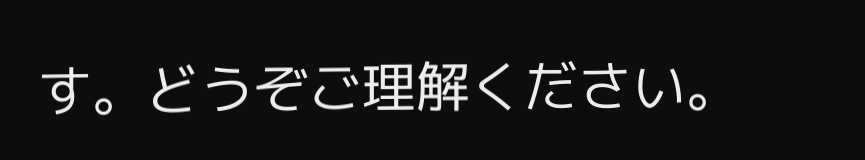す。どうぞご理解ください。